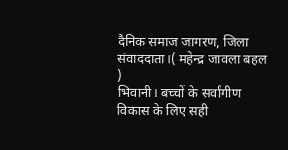दैनिक समाज जागरण, जिला संवाददाता।( महेन्द्र जावला बहल )
भिवानी। बच्चों के सर्वांगीण विकास के लिए सही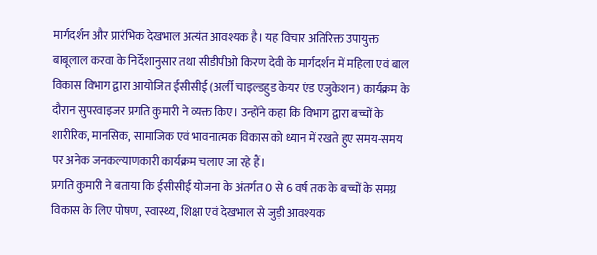मार्गदर्शन और प्रारंभिक देखभाल अत्यंत आवश्यक है। यह विचार अतिरिक्त उपायुक्त बाबूलाल करवा के निर्देशानुसार तथा सीडीपीओ किरण देवी के मार्गदर्शन में महिला एवं बाल विकास विभाग द्वारा आयोजित ईसीसीई (अर्ली चाइल्डहुड केयर एंड एजुकेशन) कार्यक्रम के दौरान सुपरवाइजर प्रगति कुमारी ने व्यक्त किए। उन्होंने कहा कि विभाग द्वारा बच्चों के शारीरिक, मानसिक, सामाजिक एवं भावनात्मक विकास को ध्यान में रखते हुए समय-समय पर अनेक जनकल्याणकारी कार्यक्रम चलाए जा रहे हैं।
प्रगति कुमारी ने बताया कि ईसीसीई योजना के अंतर्गत 0 से 6 वर्ष तक के बच्चों के समग्र विकास के लिए पोषण, स्वास्थ्य, शिक्षा एवं देखभाल से जुड़ी आवश्यक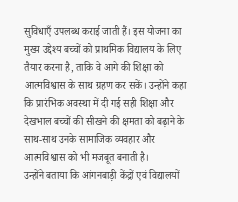सुविधाएँ उपलब्ध कराई जाती हैं। इस योजना का मुख्य उद्देश्य बच्चों को प्राथमिक विद्यालय के लिए तैयार करना है, ताकि वे आगे की शिक्षा को आत्मविश्वास के साथ ग्रहण कर सकें। उन्होंने कहा कि प्रारंभिक अवस्था में दी गई सही शिक्षा और देखभाल बच्चों की सीखने की क्षमता को बढ़ाने के साथ-साथ उनके सामाजिक व्यवहार और आत्मविश्वास को भी मजबूत बनाती है।
उन्होंने बताया कि आंगनबाड़ी केंद्रों एवं विद्यालयों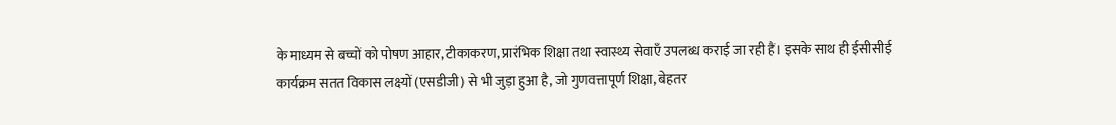के माध्यम से बच्चों को पोषण आहार, टीकाकरण, प्रारंभिक शिक्षा तथा स्वास्थ्य सेवाएँ उपलब्ध कराई जा रही हैं। इसके साथ ही ईसीसीई कार्यक्रम सतत विकास लक्ष्यों (एसडीजी) से भी जुड़ा हुआ है, जो गुणवत्तापूर्ण शिक्षा, बेहतर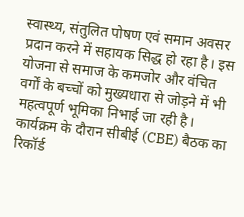स्वास्थ्य, संतुलित पोषण एवं समान अवसर प्रदान करने में सहायक सिद्ध हो रहा है। इस योजना से समाज के कमजोर और वंचित वर्गों के बच्चों को मुख्यधारा से जोड़ने में भी महत्वपूर्ण भूमिका निभाई जा रही है।
कार्यक्रम के दौरान सीबीई (CBE) बैठक का रिकॉर्ड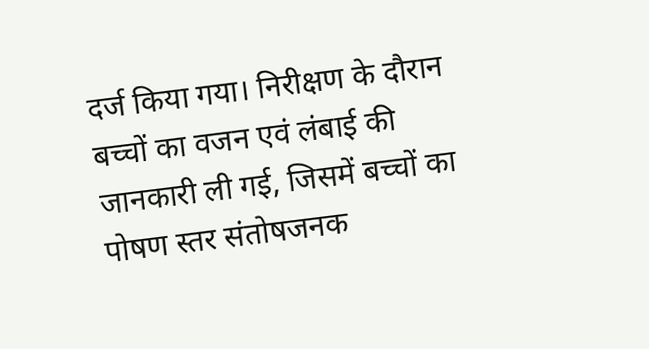दर्ज किया गया। निरीक्षण के दौरान बच्चों का वजन एवं लंबाई की जानकारी ली गई, जिसमें बच्चों का पोषण स्तर संतोषजनक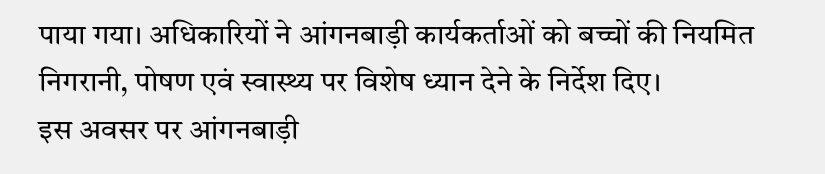पाया गया। अधिकारियों ने आंगनबाड़ी कार्यकर्ताओं को बच्चों की नियमित निगरानी, पोषण एवं स्वास्थ्य पर विशेष ध्यान देने के निर्देश दिए।
इस अवसर पर आंगनबाड़ी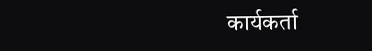कार्यकर्ता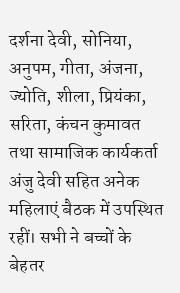दर्शना देवी, सोनिया, अनुपम, गीता, अंजना, ज्योति, शीला, प्रियंका, सरिता, कंचन कुमावत तथा सामाजिक कार्यकर्ता अंजु देवी सहित अनेक महिलाएं बैठक में उपस्थित रहीं। सभी ने बच्चों के बेहतर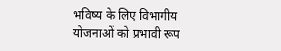भविष्य के लिए विभागीय योजनाओं को प्रभावी रूप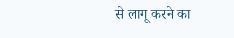से लागू करने का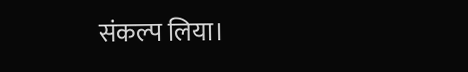संकल्प लिया।